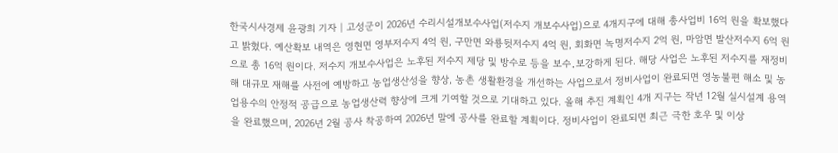한국시사경제 윤광희 기자 | 고성군이 2026년 수리시설개보수사업(저수지 개보수사업)으로 4개지구에 대해 총사업비 16억 원을 확보했다고 밝혔다. 예산확보 내역은 영현면 영부저수지 4억 원, 구만면 와룡뒷저수지 4억 원, 회화면 녹명저수지 2억 원, 마암면 발산저수지 6억 원으로 총 16억 원이다. 저수지 개보수사업은 노후된 저수지 제당 및 방수로 등을 보수․보강하게 된다. 해당 사업은 노후된 저수지를 재정비해 대규모 재해를 사전에 예방하고 농업생산성을 향상, 농촌 생활환경을 개선하는 사업으로서 정비사업이 완료되면 영농불편 해소 및 농업용수의 안정적 공급으로 농업생산력 향상에 크게 기여할 것으로 기대하고 있다. 올해 추진 계획인 4개 지구는 작년 12월 실시설계 용역을 완료했으며, 2026년 2월 공사 착공하여 2026년 말에 공사를 완료할 계획이다. 정비사업이 완료되면 최근 극한 호우 및 이상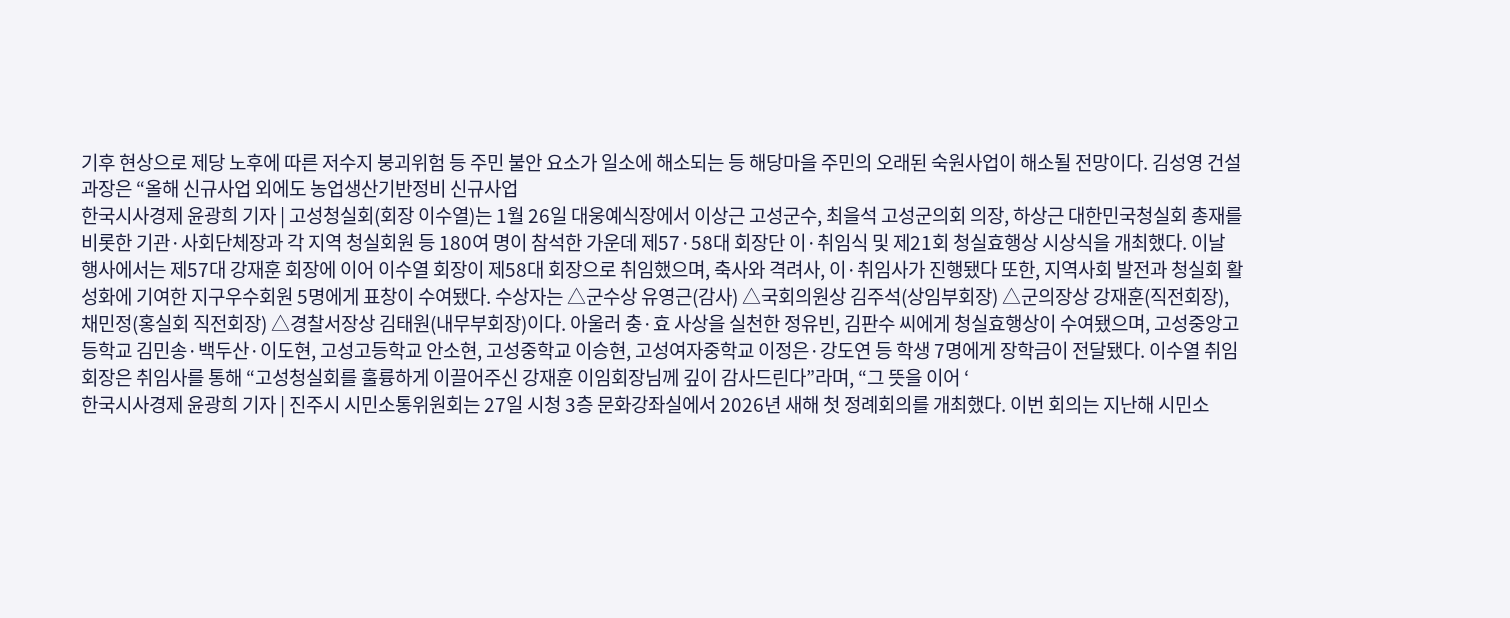기후 현상으로 제당 노후에 따른 저수지 붕괴위험 등 주민 불안 요소가 일소에 해소되는 등 해당마을 주민의 오래된 숙원사업이 해소될 전망이다. 김성영 건설과장은 “올해 신규사업 외에도 농업생산기반정비 신규사업
한국시사경제 윤광희 기자 | 고성청실회(회장 이수열)는 1월 26일 대웅예식장에서 이상근 고성군수, 최을석 고성군의회 의장, 하상근 대한민국청실회 총재를 비롯한 기관·사회단체장과 각 지역 청실회원 등 180여 명이 참석한 가운데 제57·58대 회장단 이·취임식 및 제21회 청실효행상 시상식을 개최했다. 이날 행사에서는 제57대 강재훈 회장에 이어 이수열 회장이 제58대 회장으로 취임했으며, 축사와 격려사, 이·취임사가 진행됐다 또한, 지역사회 발전과 청실회 활성화에 기여한 지구우수회원 5명에게 표창이 수여됐다. 수상자는 △군수상 유영근(감사) △국회의원상 김주석(상임부회장) △군의장상 강재훈(직전회장), 채민정(홍실회 직전회장) △경찰서장상 김태원(내무부회장)이다. 아울러 충·효 사상을 실천한 정유빈, 김판수 씨에게 청실효행상이 수여됐으며, 고성중앙고등학교 김민송·백두산·이도현, 고성고등학교 안소현, 고성중학교 이승현, 고성여자중학교 이정은·강도연 등 학생 7명에게 장학금이 전달됐다. 이수열 취임회장은 취임사를 통해 “고성청실회를 훌륭하게 이끌어주신 강재훈 이임회장님께 깊이 감사드린다”라며, “그 뜻을 이어 ‘
한국시사경제 윤광희 기자 | 진주시 시민소통위원회는 27일 시청 3층 문화강좌실에서 2026년 새해 첫 정례회의를 개최했다. 이번 회의는 지난해 시민소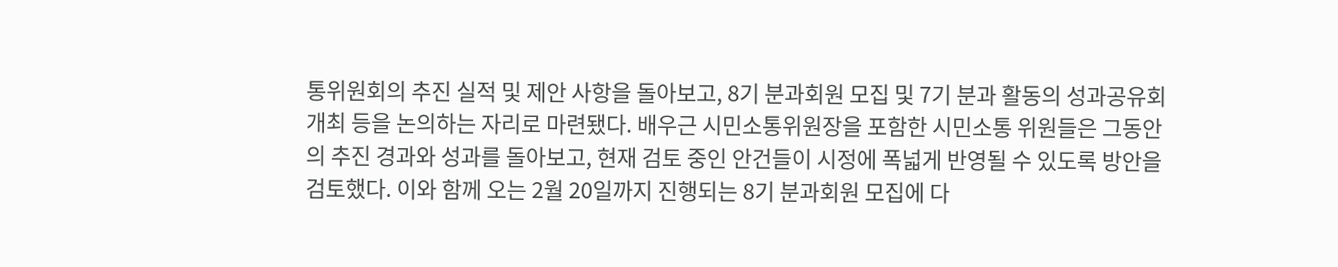통위원회의 추진 실적 및 제안 사항을 돌아보고, 8기 분과회원 모집 및 7기 분과 활동의 성과공유회 개최 등을 논의하는 자리로 마련됐다. 배우근 시민소통위원장을 포함한 시민소통 위원들은 그동안의 추진 경과와 성과를 돌아보고, 현재 검토 중인 안건들이 시정에 폭넓게 반영될 수 있도록 방안을 검토했다. 이와 함께 오는 2월 20일까지 진행되는 8기 분과회원 모집에 다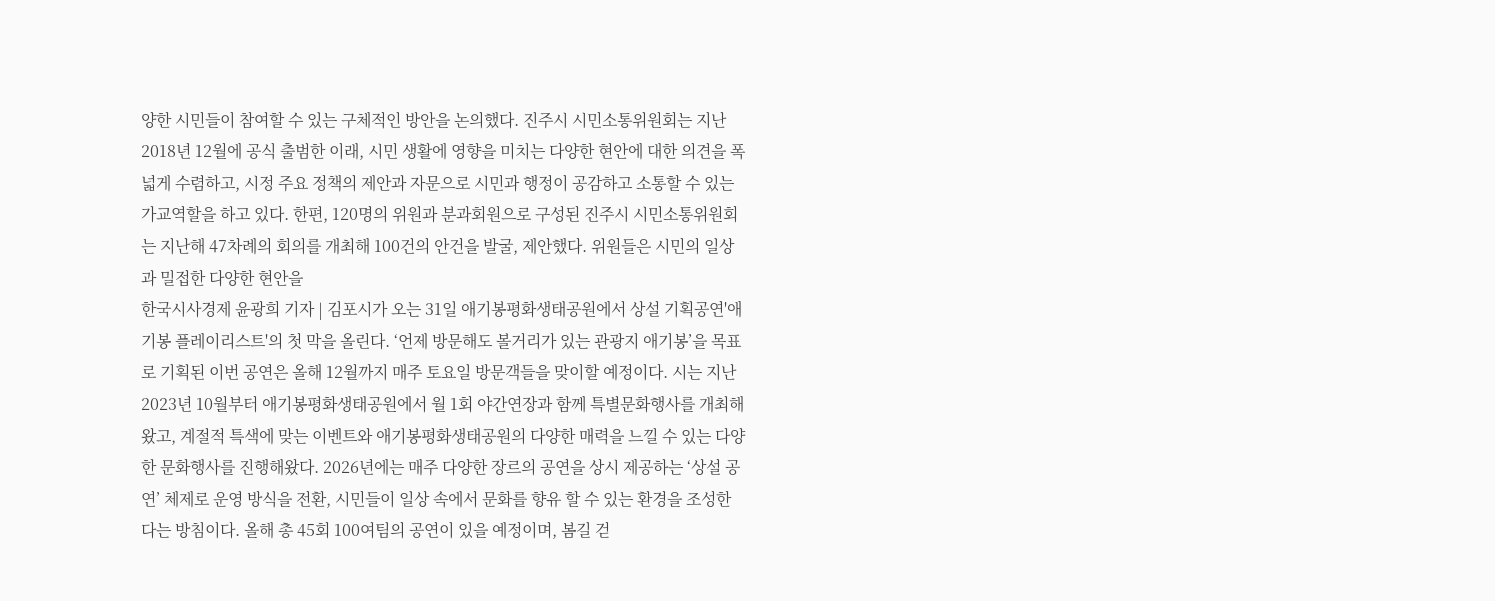양한 시민들이 참여할 수 있는 구체적인 방안을 논의했다. 진주시 시민소통위원회는 지난 2018년 12월에 공식 출범한 이래, 시민 생활에 영향을 미치는 다양한 현안에 대한 의견을 폭넓게 수렴하고, 시정 주요 정책의 제안과 자문으로 시민과 행정이 공감하고 소통할 수 있는 가교역할을 하고 있다. 한편, 120명의 위원과 분과회원으로 구성된 진주시 시민소통위원회는 지난해 47차례의 회의를 개최해 100건의 안건을 발굴, 제안했다. 위원들은 시민의 일상과 밀접한 다양한 현안을
한국시사경제 윤광희 기자 | 김포시가 오는 31일 애기봉평화생태공원에서 상설 기획공연'애기봉 플레이리스트'의 첫 막을 올린다. ‘언제 방문해도 볼거리가 있는 관광지 애기봉’을 목표로 기획된 이번 공연은 올해 12월까지 매주 토요일 방문객들을 맞이할 예정이다. 시는 지난 2023년 10월부터 애기봉평화생태공원에서 월 1회 야간연장과 함께 특별문화행사를 개최해왔고, 계절적 특색에 맞는 이벤트와 애기봉평화생태공원의 다양한 매력을 느낄 수 있는 다양한 문화행사를 진행해왔다. 2026년에는 매주 다양한 장르의 공연을 상시 제공하는 ‘상설 공연’ 체제로 운영 방식을 전환, 시민들이 일상 속에서 문화를 향유 할 수 있는 환경을 조성한다는 방침이다. 올해 총 45회 100여팀의 공연이 있을 예정이며, 봄길 걷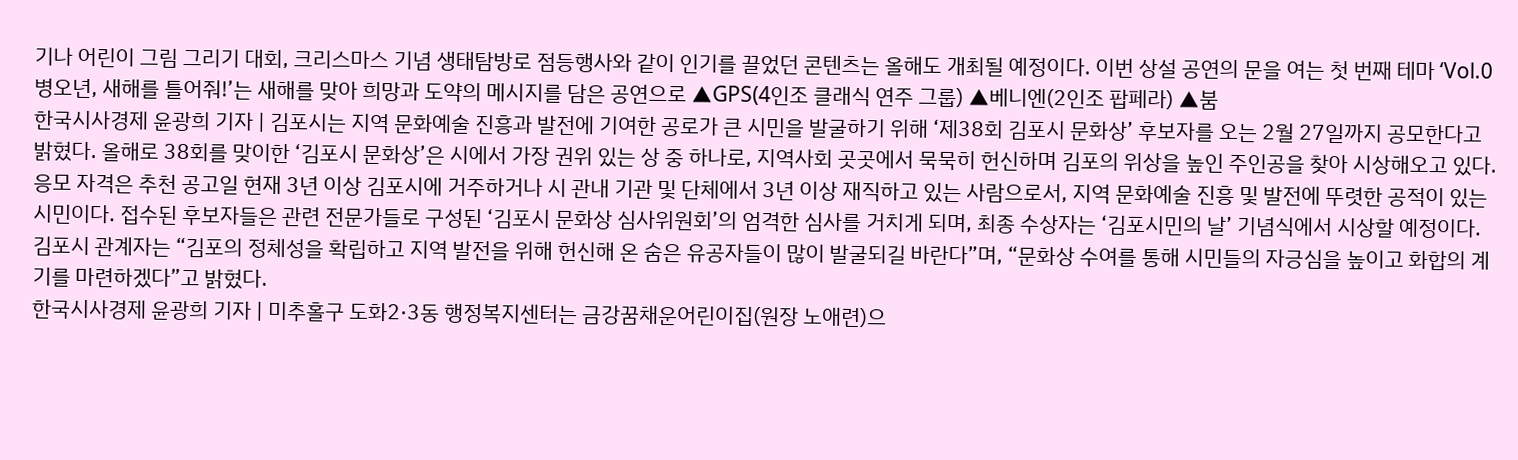기나 어린이 그림 그리기 대회, 크리스마스 기념 생태탐방로 점등행사와 같이 인기를 끌었던 콘텐츠는 올해도 개최될 예정이다. 이번 상설 공연의 문을 여는 첫 번째 테마 ‘Vol.0 병오년, 새해를 틀어줘!’는 새해를 맞아 희망과 도약의 메시지를 담은 공연으로 ▲GPS(4인조 클래식 연주 그룹) ▲베니엔(2인조 팝페라) ▲붐
한국시사경제 윤광희 기자 | 김포시는 지역 문화예술 진흥과 발전에 기여한 공로가 큰 시민을 발굴하기 위해 ‘제38회 김포시 문화상’ 후보자를 오는 2월 27일까지 공모한다고 밝혔다. 올해로 38회를 맞이한 ‘김포시 문화상’은 시에서 가장 권위 있는 상 중 하나로, 지역사회 곳곳에서 묵묵히 헌신하며 김포의 위상을 높인 주인공을 찾아 시상해오고 있다. 응모 자격은 추천 공고일 현재 3년 이상 김포시에 거주하거나 시 관내 기관 및 단체에서 3년 이상 재직하고 있는 사람으로서, 지역 문화예술 진흥 및 발전에 뚜렷한 공적이 있는 시민이다. 접수된 후보자들은 관련 전문가들로 구성된 ‘김포시 문화상 심사위원회’의 엄격한 심사를 거치게 되며, 최종 수상자는 ‘김포시민의 날’ 기념식에서 시상할 예정이다. 김포시 관계자는 “김포의 정체성을 확립하고 지역 발전을 위해 헌신해 온 숨은 유공자들이 많이 발굴되길 바란다”며, “문화상 수여를 통해 시민들의 자긍심을 높이고 화합의 계기를 마련하겠다”고 밝혔다.
한국시사경제 윤광희 기자 | 미추홀구 도화2·3동 행정복지센터는 금강꿈채운어린이집(원장 노애련)으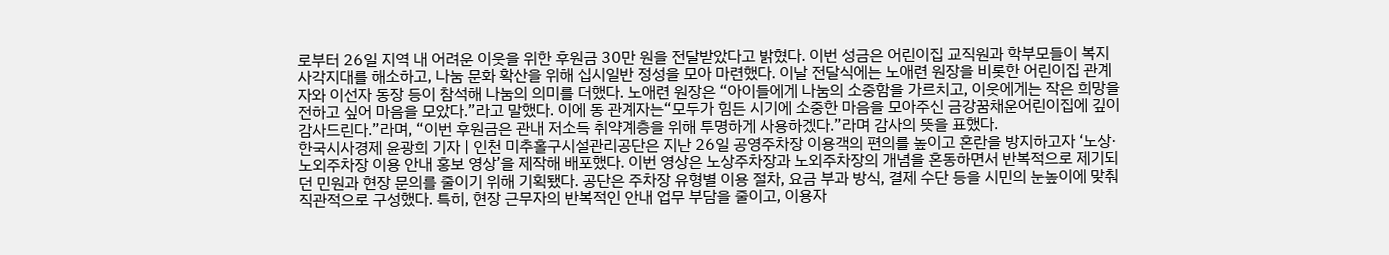로부터 26일 지역 내 어려운 이웃을 위한 후원금 30만 원을 전달받았다고 밝혔다. 이번 성금은 어린이집 교직원과 학부모들이 복지 사각지대를 해소하고, 나눔 문화 확산을 위해 십시일반 정성을 모아 마련했다. 이날 전달식에는 노애련 원장을 비롯한 어린이집 관계자와 이선자 동장 등이 참석해 나눔의 의미를 더했다. 노애련 원장은 “아이들에게 나눔의 소중함을 가르치고, 이웃에게는 작은 희망을 전하고 싶어 마음을 모았다.”라고 말했다. 이에 동 관계자는“모두가 힘든 시기에 소중한 마음을 모아주신 금강꿈채운어린이집에 깊이 감사드린다.”라며, “이번 후원금은 관내 저소득 취약계층을 위해 투명하게 사용하겠다.”라며 감사의 뜻을 표했다.
한국시사경제 윤광희 기자 | 인천 미추홀구시설관리공단은 지난 26일 공영주차장 이용객의 편의를 높이고 혼란을 방지하고자 ‘노상·노외주차장 이용 안내 홍보 영상’을 제작해 배포했다. 이번 영상은 노상주차장과 노외주차장의 개념을 혼동하면서 반복적으로 제기되던 민원과 현장 문의를 줄이기 위해 기획됐다. 공단은 주차장 유형별 이용 절차, 요금 부과 방식, 결제 수단 등을 시민의 눈높이에 맞춰 직관적으로 구성했다. 특히, 현장 근무자의 반복적인 안내 업무 부담을 줄이고, 이용자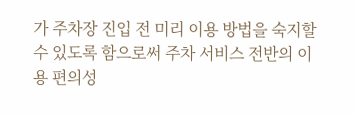가 주차장 진입 전 미리 이용 방법을 숙지할 수 있도록 함으로써 주차 서비스 전반의 이용 편의성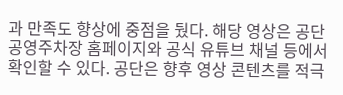과 만족도 향상에 중점을 뒀다. 해당 영상은 공단 공영주차장 홈페이지와 공식 유튜브 채널 등에서 확인할 수 있다. 공단은 향후 영상 콘텐츠를 적극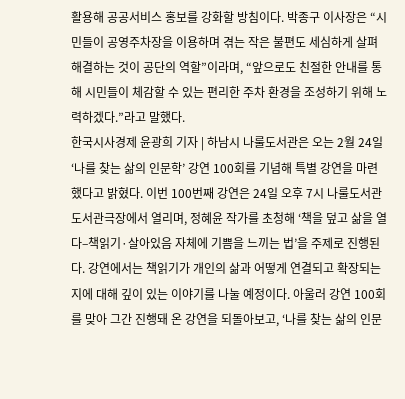활용해 공공서비스 홍보를 강화할 방침이다. 박종구 이사장은 “시민들이 공영주차장을 이용하며 겪는 작은 불편도 세심하게 살펴 해결하는 것이 공단의 역할”이라며, “앞으로도 친절한 안내를 통해 시민들이 체감할 수 있는 편리한 주차 환경을 조성하기 위해 노력하겠다.”라고 말했다.
한국시사경제 윤광희 기자 | 하남시 나룰도서관은 오는 2월 24일 ‘나를 찾는 삶의 인문학’ 강연 100회를 기념해 특별 강연을 마련했다고 밝혔다. 이번 100번째 강연은 24일 오후 7시 나룰도서관 도서관극장에서 열리며, 정혜윤 작가를 초청해 ‘책을 덮고 삶을 열다–책읽기·살아있음 자체에 기쁨을 느끼는 법’을 주제로 진행된다. 강연에서는 책읽기가 개인의 삶과 어떻게 연결되고 확장되는지에 대해 깊이 있는 이야기를 나눌 예정이다. 아울러 강연 100회를 맞아 그간 진행돼 온 강연을 되돌아보고, ‘나를 찾는 삶의 인문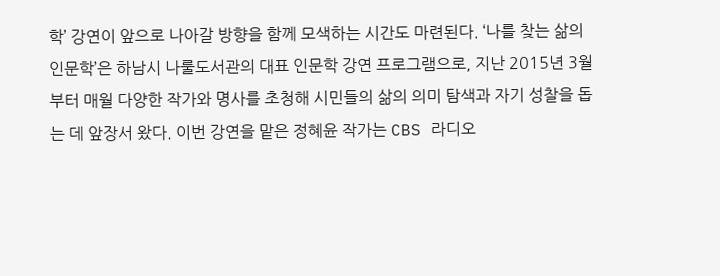학’ 강연이 앞으로 나아갈 방향을 함께 모색하는 시간도 마련된다. ‘나를 찾는 삶의 인문학’은 하남시 나룰도서관의 대표 인문학 강연 프로그램으로, 지난 2015년 3월부터 매월 다양한 작가와 명사를 초청해 시민들의 삶의 의미 탐색과 자기 성찰을 돕는 데 앞장서 왔다. 이번 강연을 맡은 정혜윤 작가는 CBS 라디오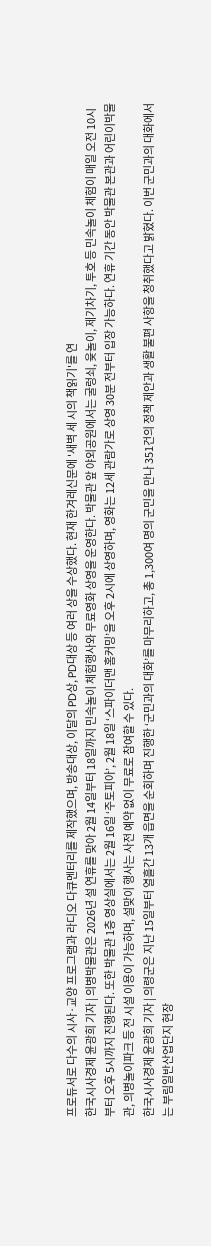프로듀서로 다수의 시사·교양 프로그램과 라디오 다큐멘터리를 제작했으며, 방송대상, 이달의 PD상, PD대상 등 여러 상을 수상했다. 현재 한겨레신문에 '새벽 세 시의 책읽기'를 연
한국시사경제 윤광희 기자 | 의병박물관은 2026년 설 연휴를 맞아 2월 14일부터 18일까지 민속놀이 체험행사와 무료영화 상영을 운영한다. 박물관 앞 야외공원에서는 굴렁쇠, 윷놀이, 제기차기, 투호 등 민속놀이 체험이 매일 오전 10시부터 오후 5시까지 진행된다. 또한 박물관 1층 영상실에서는 2월 16일 ‘주토피아’, 2월 18일 ‘스파이더맨 홈커밍’을 오후 2시에 상영하며, 영화는 12세 관람가로 상영 30분 전부터 입장 가능하다. 연휴 기간 동안 박물관 본관과 어린이박물관, 의병놀이파크 등 전 시설 이용이 가능하며, 설맞이 행사는 사전 예약 없이 무료로 참여할 수 있다.
한국시사경제 윤광희 기자 | 의령군은 지난 15일부터 열흘간 13개 읍면을 순회하며 진행한 ‘군민과의 대화’를 마무리하고, 총 1,300여 명의 군민을 만나 351건의 정책 제안과 생활 불편 사항을 청취했다고 밝혔다. 이번 군민과의 대화에서는 부림일반산업단지 현장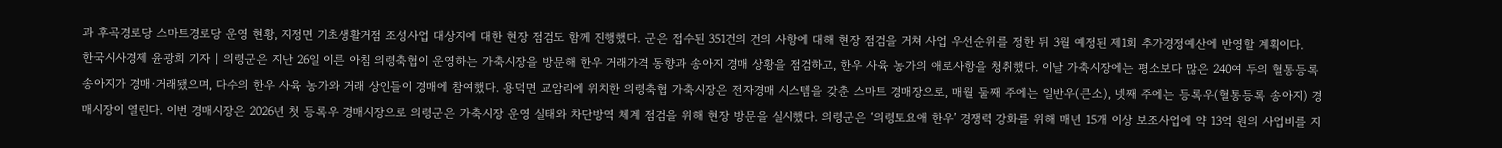과 후곡경로당 스마트경로당 운영 현황, 지정면 기초생활거점 조성사업 대상지에 대한 현장 점검도 함께 진행했다. 군은 접수된 351건의 건의 사항에 대해 현장 점검을 거쳐 사업 우선순위를 정한 뒤 3월 예정된 제1회 추가경정예산에 반영할 계획이다.
한국시사경제 윤광희 기자 | 의령군은 지난 26일 이른 아침 의령축협이 운영하는 가축시장을 방문해 한우 거래가격 동향과 송아지 경매 상황을 점검하고, 한우 사육 농가의 애로사항을 청취했다. 이날 가축시장에는 평소보다 많은 240여 두의 혈통등록 송아지가 경매·거래됐으며, 다수의 한우 사육 농가와 거래 상인들이 경매에 참여했다. 용덕면 교암리에 위치한 의령축협 가축시장은 전자경매 시스템을 갖춘 스마트 경매장으로, 매월 둘째 주에는 일반우(큰소), 넷째 주에는 등록우(혈통등록 송아지) 경매시장이 열린다. 이번 경매시장은 2026년 첫 등록우 경매시장으로 의령군은 가축시장 운영 실태와 차단방역 체계 점검을 위해 현장 방문을 실시했다. 의령군은 ‘의령토요애 한우’ 경쟁력 강화를 위해 매년 15개 이상 보조사업에 약 13억 원의 사업비를 지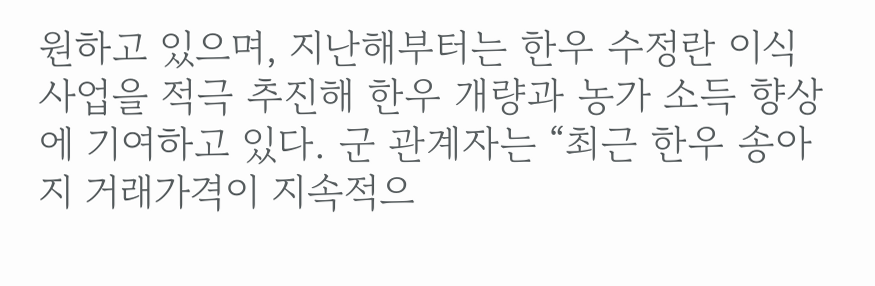원하고 있으며, 지난해부터는 한우 수정란 이식 사업을 적극 추진해 한우 개량과 농가 소득 향상에 기여하고 있다. 군 관계자는 “최근 한우 송아지 거래가격이 지속적으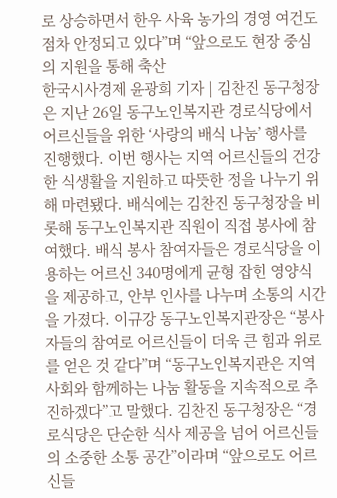로 상승하면서 한우 사육 농가의 경영 여건도 점차 안정되고 있다”며 “앞으로도 현장 중심의 지원을 통해 축산
한국시사경제 윤광희 기자 | 김찬진 동구청장은 지난 26일 동구노인복지관 경로식당에서 어르신들을 위한 ‘사랑의 배식 나눔’ 행사를 진행했다. 이번 행사는 지역 어르신들의 건강한 식생활을 지원하고 따뜻한 정을 나누기 위해 마련됐다. 배식에는 김찬진 동구청장을 비롯해 동구노인복지관 직원이 직접 봉사에 참여했다. 배식 봉사 참여자들은 경로식당을 이용하는 어르신 340명에게 균형 잡힌 영양식을 제공하고, 안부 인사를 나누며 소통의 시간을 가졌다. 이규강 동구노인복지관장은 “봉사자들의 참여로 어르신들이 더욱 큰 힘과 위로를 얻은 것 같다”며 “동구노인복지관은 지역사회와 함께하는 나눔 활동을 지속적으로 추진하겠다”고 말했다. 김찬진 동구청장은 “경로식당은 단순한 식사 제공을 넘어 어르신들의 소중한 소통 공간”이라며 “앞으로도 어르신들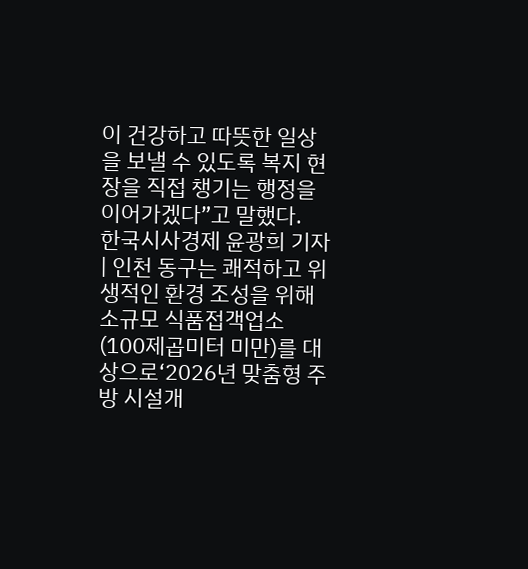이 건강하고 따뜻한 일상을 보낼 수 있도록 복지 현장을 직접 챙기는 행정을 이어가겠다”고 말했다.
한국시사경제 윤광희 기자 | 인천 동구는 쾌적하고 위생적인 환경 조성을 위해 소규모 식품접객업소(100제곱미터 미만)를 대상으로‘2026년 맞춤형 주방 시설개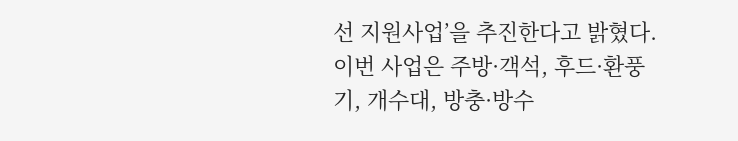선 지원사업’을 추진한다고 밝혔다. 이번 사업은 주방·객석, 후드·환풍기, 개수대, 방충·방수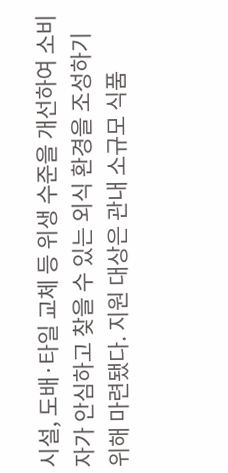시설, 도배·타일 교체 등 위생 수준을 개선하여 소비자가 안심하고 찾을 수 있는 외식 환경을 조성하기 위해 마련됐다. 지원 대상은 관내 소규모 식품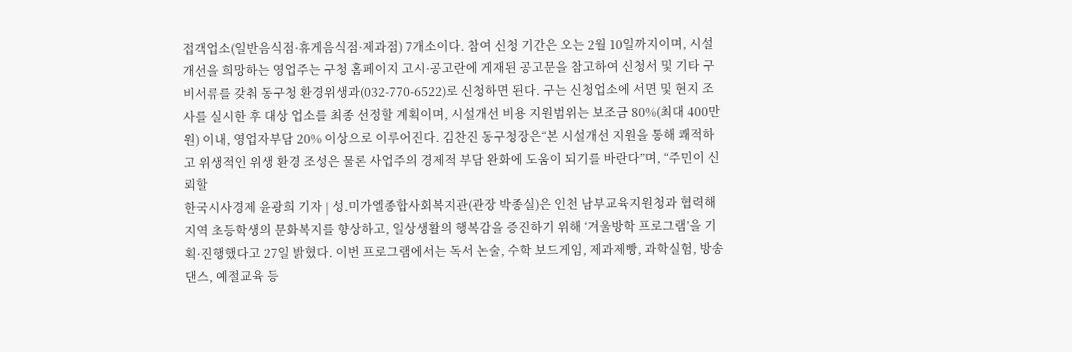접객업소(일반음식점·휴게음식점·제과점) 7개소이다. 참여 신청 기간은 오는 2월 10일까지이며, 시설개선을 희망하는 영업주는 구청 홈페이지 고시·공고란에 게재된 공고문을 참고하여 신청서 및 기타 구비서류를 갖춰 동구청 환경위생과(032-770-6522)로 신청하면 된다. 구는 신청업소에 서면 및 현지 조사를 실시한 후 대상 업소를 최종 선정할 계획이며, 시설개선 비용 지원범위는 보조금 80%(최대 400만원) 이내, 영업자부담 20% 이상으로 이루어진다. 김찬진 동구청장은“본 시설개선 지원을 통해 쾌적하고 위생적인 위생 환경 조성은 물론 사업주의 경제적 부담 완화에 도움이 되기를 바란다”며, “주민이 신뢰할
한국시사경제 윤광희 기자 | 성.미가엘종합사회복지관(관장 박종실)은 인천 남부교육지원청과 협력해 지역 초등학생의 문화복지를 향상하고, 일상생활의 행복감을 증진하기 위해 ‘겨울방학 프로그램’을 기획·진행했다고 27일 밝혔다. 이번 프로그램에서는 독서 논술, 수학 보드게임, 제과제빵, 과학실험, 방송 댄스, 예절교육 등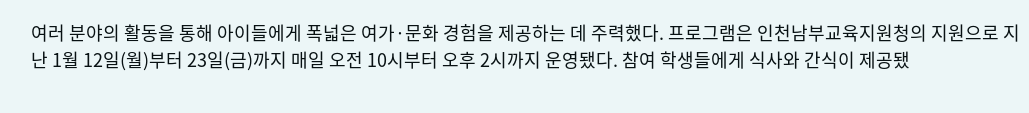여러 분야의 활동을 통해 아이들에게 폭넓은 여가·문화 경험을 제공하는 데 주력했다. 프로그램은 인천남부교육지원청의 지원으로 지난 1월 12일(월)부터 23일(금)까지 매일 오전 10시부터 오후 2시까지 운영됐다. 참여 학생들에게 식사와 간식이 제공됐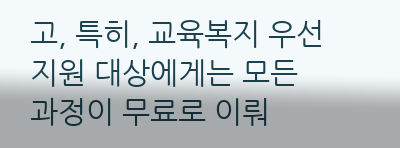고, 특히, 교육복지 우선지원 대상에게는 모든 과정이 무료로 이뤄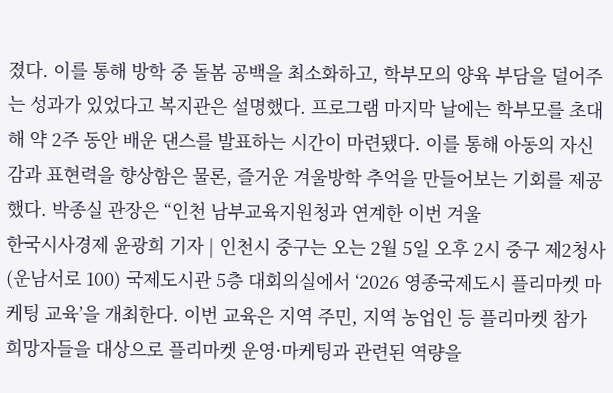졌다. 이를 통해 방학 중 돌봄 공백을 최소화하고, 학부모의 양육 부담을 덜어주는 성과가 있었다고 복지관은 설명했다. 프로그램 마지막 날에는 학부모를 초대해 약 2주 동안 배운 댄스를 발표하는 시간이 마련됐다. 이를 통해 아동의 자신감과 표현력을 향상함은 물론, 즐거운 겨울방학 추억을 만들어보는 기회를 제공했다. 박종실 관장은 “인천 남부교육지원청과 연계한 이번 겨울
한국시사경제 윤광희 기자 | 인천시 중구는 오는 2월 5일 오후 2시 중구 제2청사(운남서로 100) 국제도시관 5층 대회의실에서 ‘2026 영종국제도시 플리마켓 마케팅 교육’을 개최한다. 이번 교육은 지역 주민, 지역 농업인 등 플리마켓 참가 희망자들을 대상으로 플리마켓 운영·마케팅과 관련된 역량을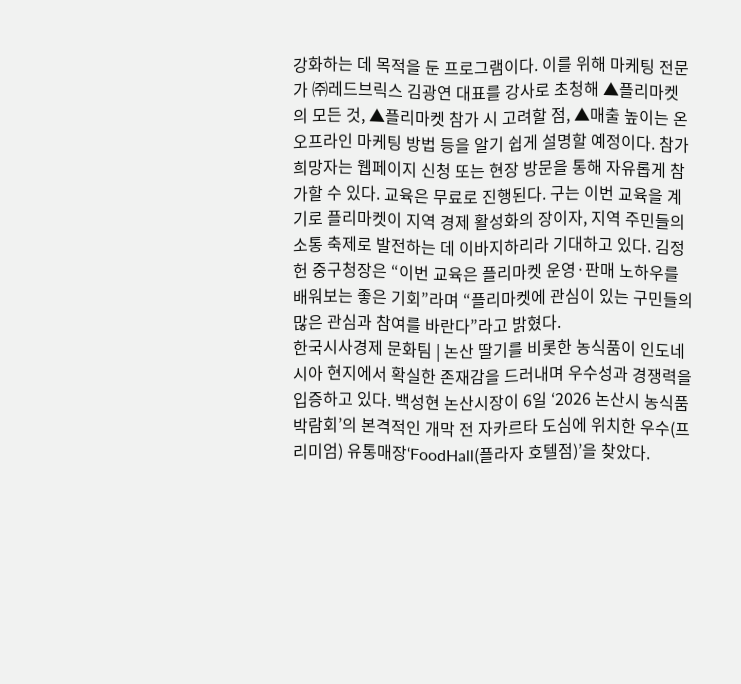강화하는 데 목적을 둔 프로그램이다. 이를 위해 마케팅 전문가 ㈜레드브릭스 김광연 대표를 강사로 초청해 ▲플리마켓의 모든 것, ▲플리마켓 참가 시 고려할 점, ▲매출 높이는 온오프라인 마케팅 방법 등을 알기 쉽게 설명할 예정이다. 참가 희망자는 웹페이지 신청 또는 현장 방문을 통해 자유롭게 참가할 수 있다. 교육은 무료로 진행된다. 구는 이번 교육을 계기로 플리마켓이 지역 경제 활성화의 장이자, 지역 주민들의 소통 축제로 발전하는 데 이바지하리라 기대하고 있다. 김정헌 중구청장은 “이번 교육은 플리마켓 운영·판매 노하우를 배워보는 좋은 기회”라며 “플리마켓에 관심이 있는 구민들의 많은 관심과 참여를 바란다”라고 밝혔다.
한국시사경제 문화팀 | 논산 딸기를 비롯한 농식품이 인도네시아 현지에서 확실한 존재감을 드러내며 우수성과 경쟁력을 입증하고 있다. 백성현 논산시장이 6일 ‘2026 논산시 농식품 박람회’의 본격적인 개막 전 자카르타 도심에 위치한 우수(프리미엄) 유통매장‘FoodHall(플라자 호텔점)’을 찾았다.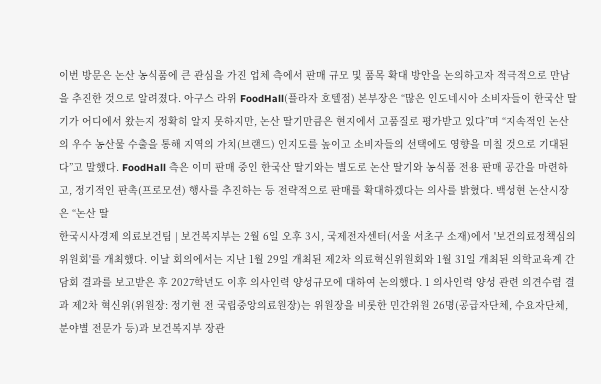이번 방문은 논산 농식품에 큰 관심을 가진 업체 측에서 판매 규모 및 품목 확대 방안을 논의하고자 적극적으로 만남을 추진한 것으로 알려졌다. 아구스 라위 FoodHall(플라자 호텔점) 본부장은 “많은 인도네시아 소비자들이 한국산 딸기가 어디에서 왔는지 정확히 알지 못하지만, 논산 딸기만큼은 현지에서 고품질로 평가받고 있다”며 “지속적인 논산의 우수 농산물 수출을 통해 지역의 가치(브랜드) 인지도를 높이고 소비자들의 선택에도 영향을 미칠 것으로 기대된다”고 말했다. FoodHall 측은 이미 판매 중인 한국산 딸기와는 별도로 논산 딸기와 농식품 전용 판매 공간을 마련하고, 정기적인 판촉(프로모션) 행사를 추진하는 등 전략적으로 판매를 확대하겠다는 의사를 밝혔다. 백성현 논산시장은 “논산 딸
한국시사경제 의료보건팀 | 보건복지부는 2월 6일 오후 3시, 국제전자센터(서울 서초구 소재)에서 '보건의료정책심의위원회'를 개최했다. 이날 회의에서는 지난 1월 29일 개최된 제2차 의료혁신위원회와 1월 31일 개최된 의학교육계 간담회 결과를 보고받은 후 2027학년도 이후 의사인력 양성규모에 대하여 논의했다. 1 의사인력 양성 관련 의견수렴 결과 제2차 혁신위(위원장: 정기현 전 국립중앙의료원장)는 위원장을 비롯한 민간위원 26명(공급자단체, 수요자단체, 분야별 전문가 등)과 보건복지부 장관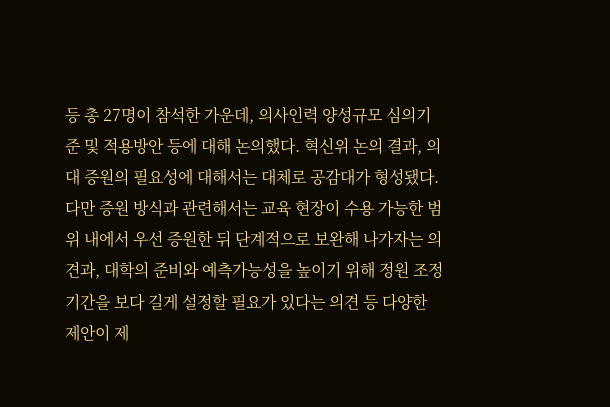등 총 27명이 참석한 가운데, 의사인력 양성규모 심의기준 및 적용방안 등에 대해 논의했다. 혁신위 논의 결과, 의대 증원의 필요성에 대해서는 대체로 공감대가 형성됐다. 다만 증원 방식과 관련해서는 교육 현장이 수용 가능한 범위 내에서 우선 증원한 뒤 단계적으로 보완해 나가자는 의견과, 대학의 준비와 예측가능성을 높이기 위해 정원 조정기간을 보다 길게 설정할 필요가 있다는 의견 등 다양한 제안이 제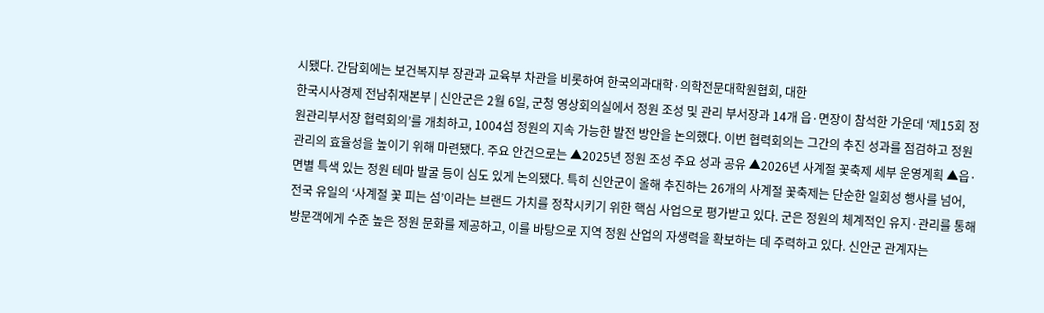시됐다. 간담회에는 보건복지부 장관과 교육부 차관을 비롯하여 한국의과대학·의학전문대학원협회, 대한
한국시사경제 전남취재본부 | 신안군은 2월 6일, 군청 영상회의실에서 정원 조성 및 관리 부서장과 14개 읍·면장이 참석한 가운데 ‘제15회 정원관리부서장 협력회의’를 개최하고, 1004섬 정원의 지속 가능한 발전 방안을 논의했다. 이번 협력회의는 그간의 추진 성과를 점검하고 정원 관리의 효율성을 높이기 위해 마련됐다. 주요 안건으로는 ▲2025년 정원 조성 주요 성과 공유 ▲2026년 사계절 꽃축제 세부 운영계획 ▲읍·면별 특색 있는 정원 테마 발굴 등이 심도 있게 논의됐다. 특히 신안군이 올해 추진하는 26개의 사계절 꽃축제는 단순한 일회성 행사를 넘어, 전국 유일의 ‘사계절 꽃 피는 섬’이라는 브랜드 가치를 정착시키기 위한 핵심 사업으로 평가받고 있다. 군은 정원의 체계적인 유지·관리를 통해 방문객에게 수준 높은 정원 문화를 제공하고, 이를 바탕으로 지역 정원 산업의 자생력을 확보하는 데 주력하고 있다. 신안군 관계자는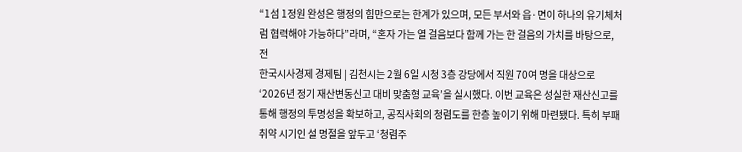“1섬 1정원 완성은 행정의 힘만으로는 한계가 있으며, 모든 부서와 읍·면이 하나의 유기체처럼 협력해야 가능하다”라며, “혼자 가는 열 걸음보다 함께 가는 한 걸음의 가치를 바탕으로, 전
한국시사경제 경제팀 | 김천시는 2월 6일 시청 3층 강당에서 직원 70여 명을 대상으로 ‘2026년 정기 재산변동신고 대비 맞춤형 교육’을 실시했다. 이번 교육은 성실한 재산신고를 통해 행정의 투명성을 확보하고, 공직사회의 청렴도를 한층 높이기 위해 마련됐다. 특히 부패 취약 시기인 설 명절을 앞두고 ‘청렴주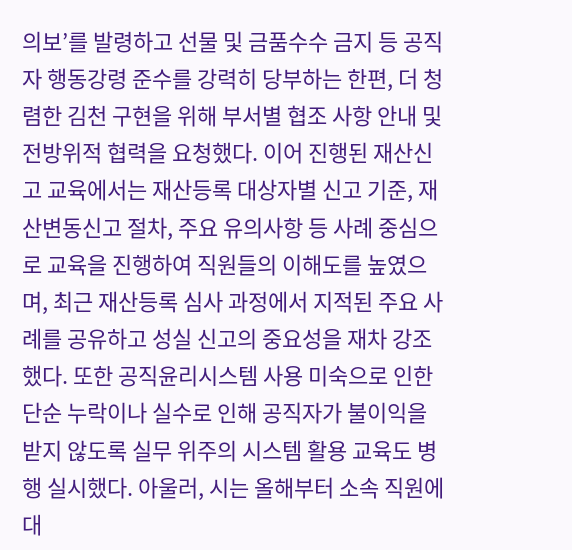의보’를 발령하고 선물 및 금품수수 금지 등 공직자 행동강령 준수를 강력히 당부하는 한편, 더 청렴한 김천 구현을 위해 부서별 협조 사항 안내 및 전방위적 협력을 요청했다. 이어 진행된 재산신고 교육에서는 재산등록 대상자별 신고 기준, 재산변동신고 절차, 주요 유의사항 등 사례 중심으로 교육을 진행하여 직원들의 이해도를 높였으며, 최근 재산등록 심사 과정에서 지적된 주요 사례를 공유하고 성실 신고의 중요성을 재차 강조했다. 또한 공직윤리시스템 사용 미숙으로 인한 단순 누락이나 실수로 인해 공직자가 불이익을 받지 않도록 실무 위주의 시스템 활용 교육도 병행 실시했다. 아울러, 시는 올해부터 소속 직원에 대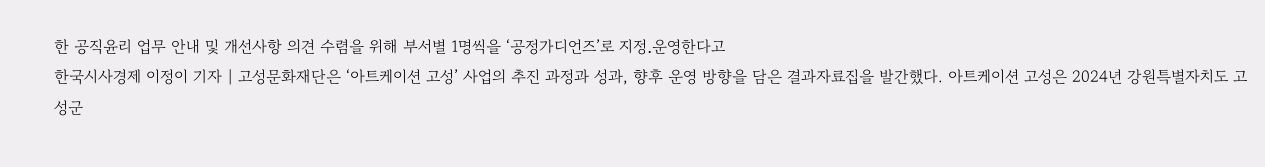한 공직윤리 업무 안내 및 개선사항 의견 수렴을 위해 부서별 1명씩을 ‘공정가디언즈’로 지정․운영한다고
한국시사경제 이정이 기자 | 고성문화재단은 ‘아트케이션 고성’ 사업의 추진 과정과 성과, 향후 운영 방향을 담은 결과자료집을 발간했다. 아트케이션 고성은 2024년 강원특별자치도 고성군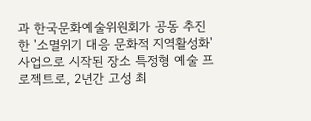과 한국문화예술위원회가 공동 추진한 '소멸위기 대응 문화적 지역활성화' 사업으로 시작된 장소 특정형 예술 프로젝트로, 2년간 고성 최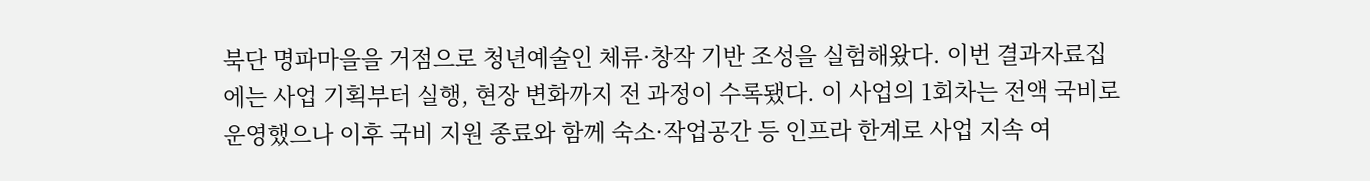북단 명파마을을 거점으로 청년예술인 체류·창작 기반 조성을 실험해왔다. 이번 결과자료집에는 사업 기획부터 실행, 현장 변화까지 전 과정이 수록됐다. 이 사업의 1회차는 전액 국비로 운영했으나 이후 국비 지원 종료와 함께 숙소·작업공간 등 인프라 한계로 사업 지속 여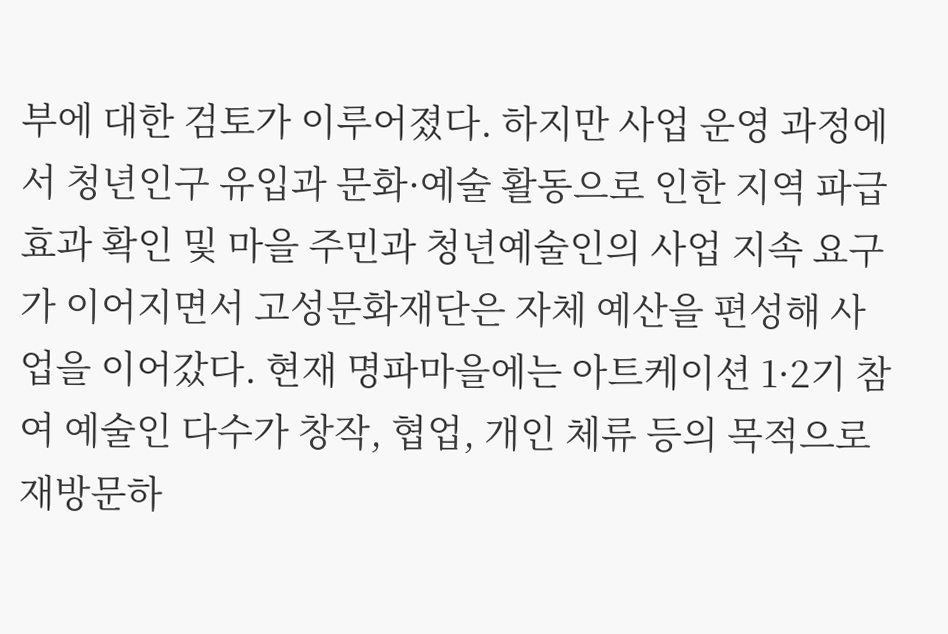부에 대한 검토가 이루어졌다. 하지만 사업 운영 과정에서 청년인구 유입과 문화·예술 활동으로 인한 지역 파급 효과 확인 및 마을 주민과 청년예술인의 사업 지속 요구가 이어지면서 고성문화재단은 자체 예산을 편성해 사업을 이어갔다. 현재 명파마을에는 아트케이션 1·2기 참여 예술인 다수가 창작, 협업, 개인 체류 등의 목적으로 재방문하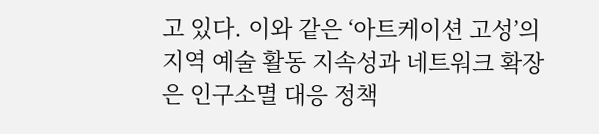고 있다. 이와 같은 ‘아트케이션 고성’의 지역 예술 활동 지속성과 네트워크 확장은 인구소멸 대응 정책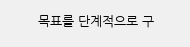목표를 단계적으로 구